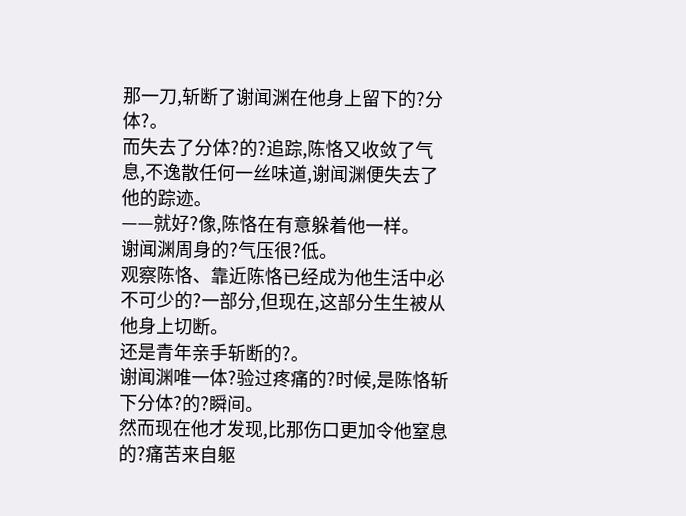那一刀,斩断了谢闻渊在他身上留下的?分体?。
而失去了分体?的?追踪,陈恪又收敛了气息,不逸散任何一丝味道,谢闻渊便失去了他的踪迹。
——就好?像,陈恪在有意躲着他一样。
谢闻渊周身的?气压很?低。
观察陈恪、靠近陈恪已经成为他生活中必不可少的?一部分,但现在,这部分生生被从他身上切断。
还是青年亲手斩断的?。
谢闻渊唯一体?验过疼痛的?时候,是陈恪斩下分体?的?瞬间。
然而现在他才发现,比那伤口更加令他窒息的?痛苦来自躯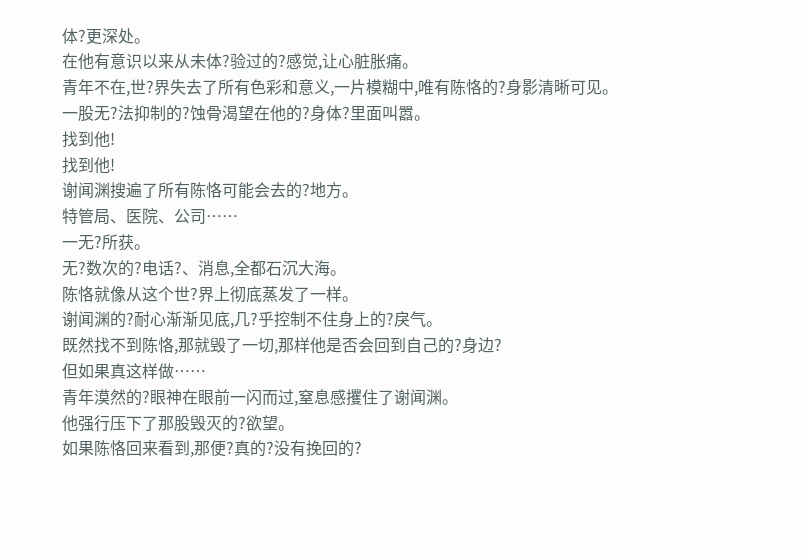体?更深处。
在他有意识以来从未体?验过的?感觉,让心脏胀痛。
青年不在,世?界失去了所有色彩和意义,一片模糊中,唯有陈恪的?身影清晰可见。
一股无?法抑制的?蚀骨渴望在他的?身体?里面叫嚣。
找到他!
找到他!
谢闻渊搜遍了所有陈恪可能会去的?地方。
特管局、医院、公司……
一无?所获。
无?数次的?电话?、消息,全都石沉大海。
陈恪就像从这个世?界上彻底蒸发了一样。
谢闻渊的?耐心渐渐见底,几?乎控制不住身上的?戾气。
既然找不到陈恪,那就毁了一切,那样他是否会回到自己的?身边?
但如果真这样做……
青年漠然的?眼神在眼前一闪而过,窒息感攫住了谢闻渊。
他强行压下了那股毁灭的?欲望。
如果陈恪回来看到,那便?真的?没有挽回的?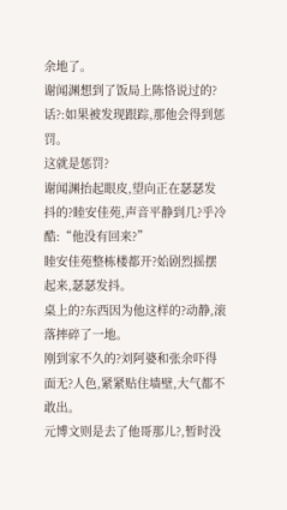余地了。
谢闻渊想到了饭局上陈恪说过的?话?:如果被发现跟踪,那他会得到惩罚。
这就是惩罚?
谢闻渊抬起眼皮,望向正在瑟瑟发抖的?睦安佳苑,声音平静到几?乎冷酷:“他没有回来?”
睦安佳苑整栋楼都开?始剧烈摇摆起来,瑟瑟发抖。
桌上的?东西因为他这样的?动静,滚落摔碎了一地。
刚到家不久的?刘阿婆和张余吓得面无?人色,紧紧贴住墙壁,大气都不敢出。
元博文则是去了他哥那儿?,暂时没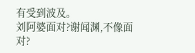有受到波及。
刘阿婆面对?谢闻渊,不像面对?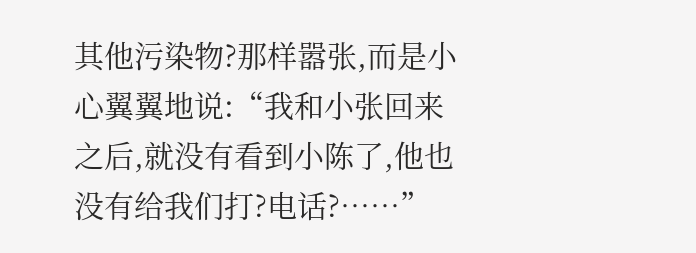其他污染物?那样嚣张,而是小心翼翼地说:“我和小张回来之后,就没有看到小陈了,他也没有给我们打?电话?……”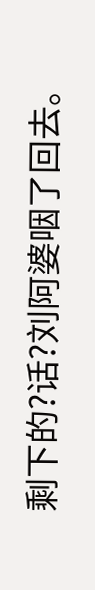剩下的?话?刘阿婆咽了回去。